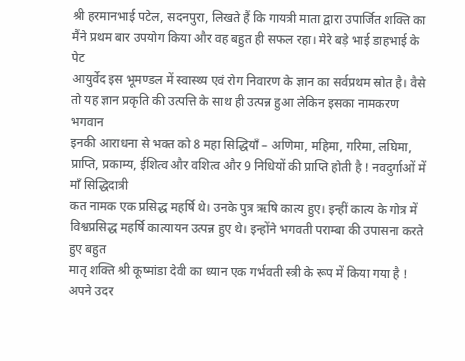श्री हरमानभाई पटेल, सदनपुरा, लिखते हैं कि गायत्री माता द्वारा उपार्जित शक्ति का मैंने प्रथम बार उपयोग किया और वह बहुत ही सफल रहा। मेरे बड़े भाई डाहभाई के पेट
आयुर्वेद इस भूमण्डल में स्वास्थ्य एवं रोग निवारण के ज्ञान का सर्वप्रथम स्रोत है। वैसे तो यह ज्ञान प्रकृति की उत्पत्ति के साथ ही उत्पन्न हुआ लेकिन इसका नामकरण भगवान
इनकी आराधना से भक्त को 8 महा सिद्धियाँ – अणिमा, महिमा, गरिमा, लघिमा, प्राप्ति, प्रकाम्य, ईशित्व और वशित्व और 9 निधियों की प्राप्ति होती है ! नवदुर्गाओं में माँ सिद्धिदात्री
कत नामक एक प्रसिद्ध महर्षि थे। उनके पुत्र ऋषि कात्य हुए। इन्हीं कात्य के गोत्र में विश्वप्रसिद्ध महर्षि कात्यायन उत्पन्न हुए थे। इन्होंने भगवती पराम्बा की उपासना करते हुए बहुत
मातृ शक्ति श्री कूष्मांडा देवी का ध्यान एक गर्भवती स्त्री के रूप में किया गया है ! अपने उदर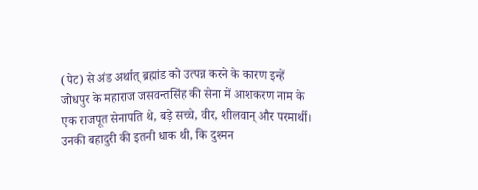(पेट) से अंड अर्थात् ब्रह्मांड को उत्पन्न करने के कारण इन्हें
जोधपुर के महाराज जसवन्तसिंह की सेना में आशकरण नाम के एक राजपूत सेनापति थे, बड़े सच्चे, वीर, शीलवान् और परमार्थी। उनकी बहादुरी की इतनी धाक थी, कि दुश्मन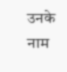उनके नाम